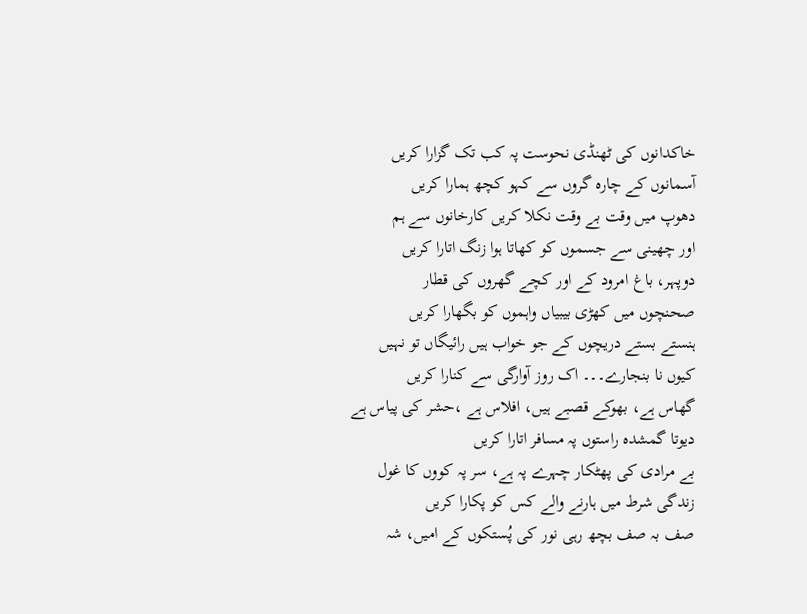خاکدانوں کی ٹھنڈی نحوست پہ کب تک گزارا کریں
آسمانوں کے چارہ گروں سے کہو کچھ ہمارا کریں
دھوپ میں وقت بے وقت نکلا کریں کارخانوں سے ہم
اور چھینی سے جسموں کو کھاتا ہوا زنگ اتارا کریں
دوپہر، باغ امرود کے اور کچے گھروں کی قطار
صحنچوں میں کھڑی بیبیاں واہموں کو بگھارا کریں
ہنستے بستے دریچوں کے جو خواب ہیں رائیگاں تو نہیں
کیوں نا بنجارے۔۔۔ اک روز آوارگی سے کنارا کریں
گھاس ہے، بھوکے قصبے ہیں، افلاس ہے ،حشر کی پیاس ہے
دیوتا گمشدہ راستوں پہ مسافر اتارا کریں
بے مرادی کی پھٹکار چہرے پہ ہے، سر پہ کووں کا غول
زندگی شرط میں ہارنے والے کس کو پکارا کریں
صف بہ صف بچھ رہی نور کی پُستکوں کے امیں، شہ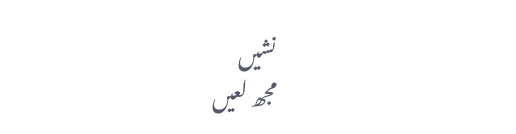نشیں
مجھ لعیں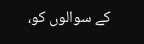کے سوالوں کو،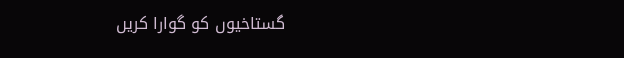گستاخیوں کو گوارا کریں